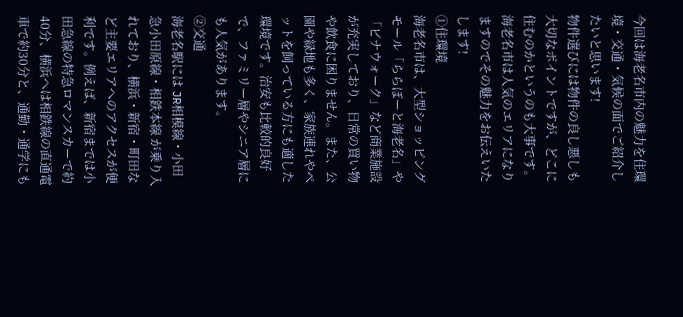今回は海老名市内の魅力を住環境・交通・気候の面でご紹介したいと思います!
物件選びには物件の良し悪しも大切なポイントですが、どこに住むのかというのも大事です。
海老名市は人気のエリアになりますのでその魅力をお伝えいたします!
①住環境
海老名市は、大型ショッピングモール「ららぽーと海老名」や「ビナウォーク」など商業施設が充実しており、日常の買い物や飲食に困りません。また、公園や緑地も多く、家族連れやペットを飼っている方にも適した環境です。治安も比較的良好で、ファミリー層やシニア層にも人気があります。
②交通
海老名駅には JR相模線・小田急小田原線・相鉄本線 が乗り入れており、横浜・新宿・町田など主要エリアへのアクセスが便利です。例えば、新宿までは小田急線の特急ロマンスカーで約40分、横浜へは相鉄線の直通電車で約30分と、通勤・通学にも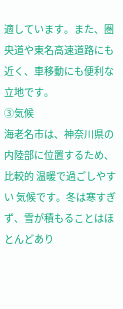適しています。また、圏央道や東名高速道路にも近く、車移動にも便利な立地です。
③気候
海老名市は、神奈川県の内陸部に位置するため、比較的 温暖で過ごしやすい 気候です。冬は寒すぎず、雪が積もることはほとんどあり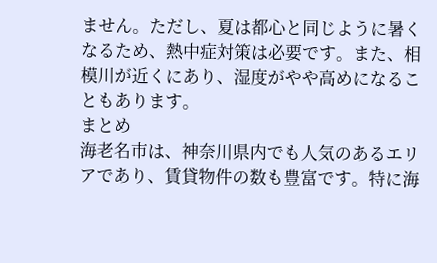ません。ただし、夏は都心と同じように暑くなるため、熱中症対策は必要です。また、相模川が近くにあり、湿度がやや高めになることもあります。
まとめ
海老名市は、神奈川県内でも人気のあるエリアであり、賃貸物件の数も豊富です。特に海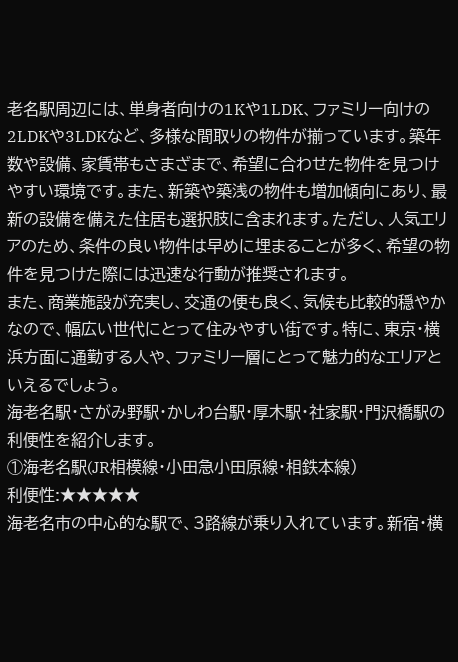老名駅周辺には、単身者向けの1Kや1LDK、ファミリー向けの2LDKや3LDKなど、多様な間取りの物件が揃っています。築年数や設備、家賃帯もさまざまで、希望に合わせた物件を見つけやすい環境です。また、新築や築浅の物件も増加傾向にあり、最新の設備を備えた住居も選択肢に含まれます。ただし、人気エリアのため、条件の良い物件は早めに埋まることが多く、希望の物件を見つけた際には迅速な行動が推奨されます。
また、商業施設が充実し、交通の便も良く、気候も比較的穏やかなので、幅広い世代にとって住みやすい街です。特に、東京・横浜方面に通勤する人や、ファミリー層にとって魅力的なエリアといえるでしょう。
海老名駅・さがみ野駅・かしわ台駅・厚木駅・社家駅・門沢橋駅の利便性を紹介します。
①海老名駅(JR相模線・小田急小田原線・相鉄本線)
利便性:★★★★★
海老名市の中心的な駅で、3路線が乗り入れています。新宿・横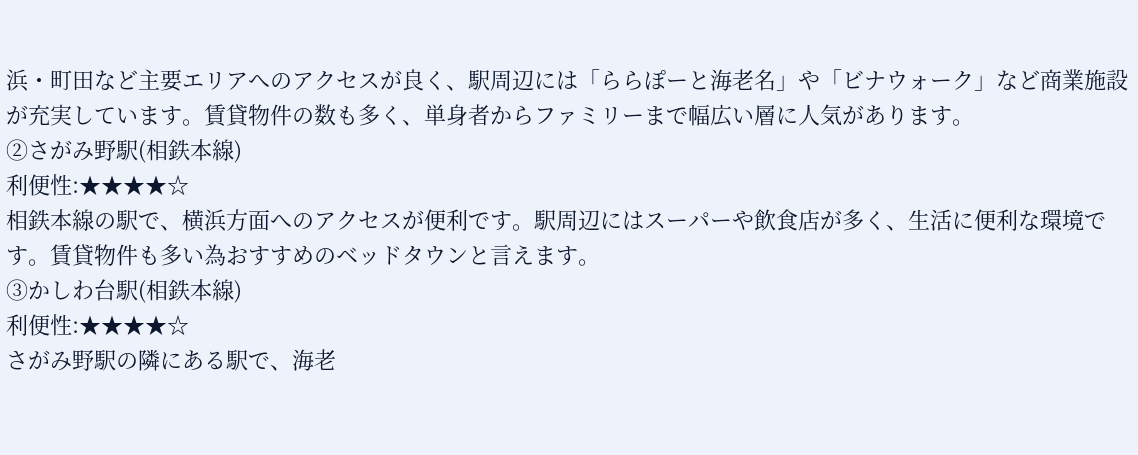浜・町田など主要エリアへのアクセスが良く、駅周辺には「ららぽーと海老名」や「ビナウォーク」など商業施設が充実しています。賃貸物件の数も多く、単身者からファミリーまで幅広い層に人気があります。
②さがみ野駅(相鉄本線)
利便性:★★★★☆
相鉄本線の駅で、横浜方面へのアクセスが便利です。駅周辺にはスーパーや飲食店が多く、生活に便利な環境です。賃貸物件も多い為おすすめのベッドタウンと言えます。
③かしわ台駅(相鉄本線)
利便性:★★★★☆
さがみ野駅の隣にある駅で、海老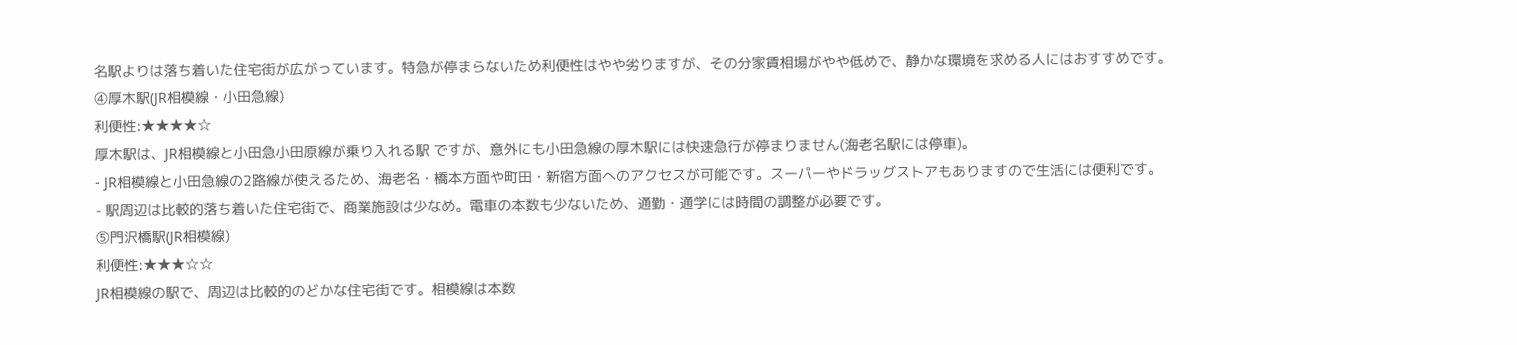名駅よりは落ち着いた住宅街が広がっています。特急が停まらないため利便性はやや劣りますが、その分家賃相場がやや低めで、静かな環境を求める人にはおすすめです。
④厚木駅(JR相模線・小田急線)
利便性:★★★★☆
厚木駅は、JR相模線と小田急小田原線が乗り入れる駅 ですが、意外にも小田急線の厚木駅には快速急行が停まりません(海老名駅には停車)。
- JR相模線と小田急線の2路線が使えるため、海老名・橋本方面や町田・新宿方面へのアクセスが可能です。スーパーやドラッグストアもありますので生活には便利です。
- 駅周辺は比較的落ち着いた住宅街で、商業施設は少なめ。電車の本数も少ないため、通勤・通学には時間の調整が必要です。
⑤門沢橋駅(JR相模線)
利便性:★★★☆☆
JR相模線の駅で、周辺は比較的のどかな住宅街です。相模線は本数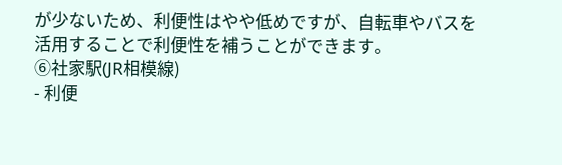が少ないため、利便性はやや低めですが、自転車やバスを活用することで利便性を補うことができます。
⑥社家駅(JR相模線)
- 利便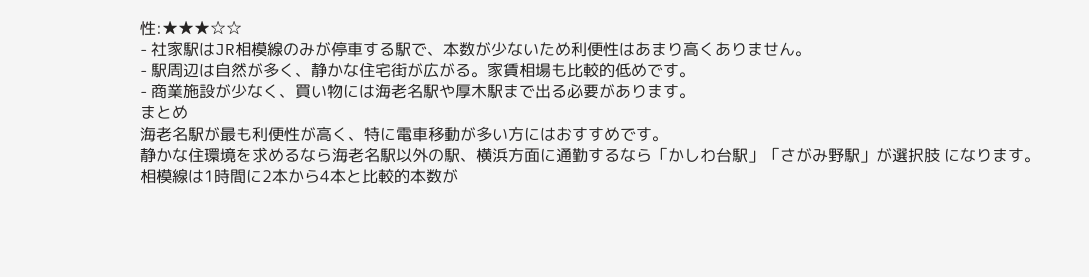性:★★★☆☆
- 社家駅はJR相模線のみが停車する駅で、本数が少ないため利便性はあまり高くありません。
- 駅周辺は自然が多く、静かな住宅街が広がる。家賃相場も比較的低めです。
- 商業施設が少なく、買い物には海老名駅や厚木駅まで出る必要があります。
まとめ
海老名駅が最も利便性が高く、特に電車移動が多い方にはおすすめです。
静かな住環境を求めるなら海老名駅以外の駅、横浜方面に通勤するなら「かしわ台駅」「さがみ野駅」が選択肢 になります。相模線は1時間に2本から4本と比較的本数が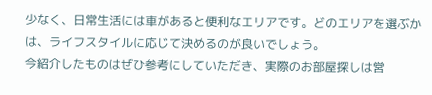少なく、日常生活には車があると便利なエリアです。どのエリアを選ぶかは、ライフスタイルに応じて決めるのが良いでしょう。
今紹介したものはぜひ参考にしていただき、実際のお部屋探しは営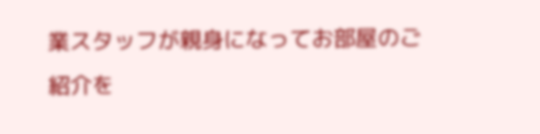業スタッフが親身になってお部屋のご紹介を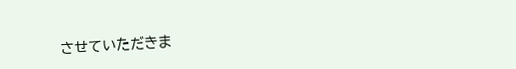させていただきま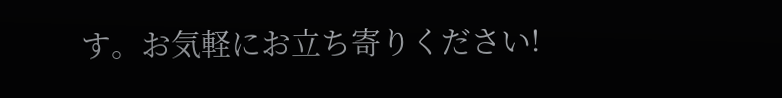す。お気軽にお立ち寄りください!